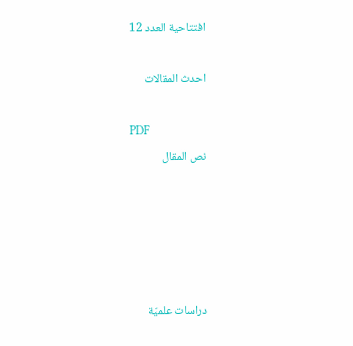افتتاحية العدد 12

احدث المقالات

PDF
نص المقال





دراسات علميّة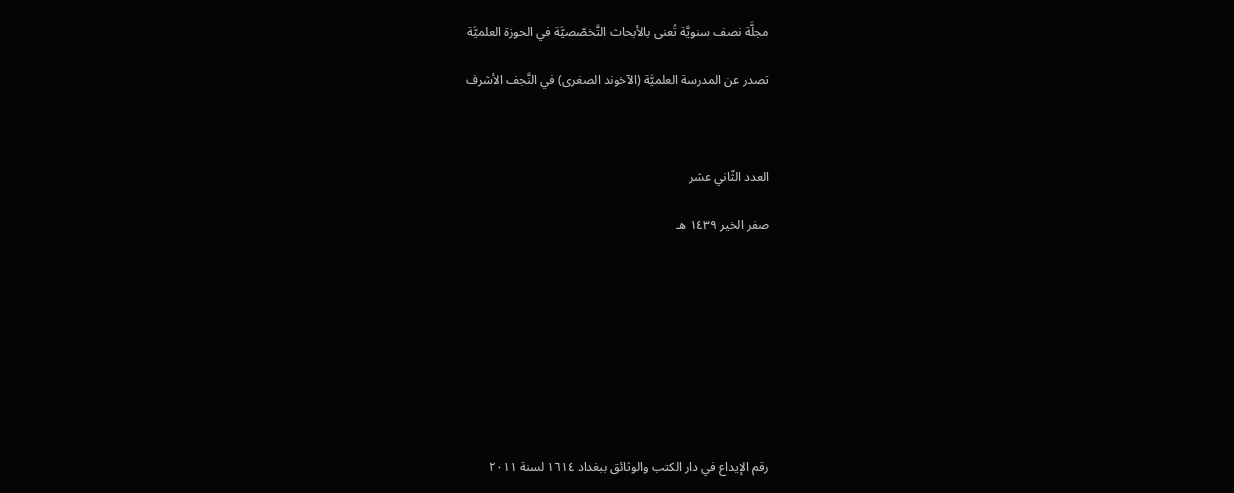مجلَّة نصف سنويَّة تُعنى بالأبحاث التَّخصّصيَّة في الحوزة العلميَّة

تصدر عن المدرسة العلميَّة (الآخوند الصغرى) في النَّجف الأشرف



العدد الثّاني عشر

صفر الخير ١٤٣٩ هـ









رقم الإيداع في دار الكتب والوثائق ببغداد ١٦١٤ لسنة ٢٠١١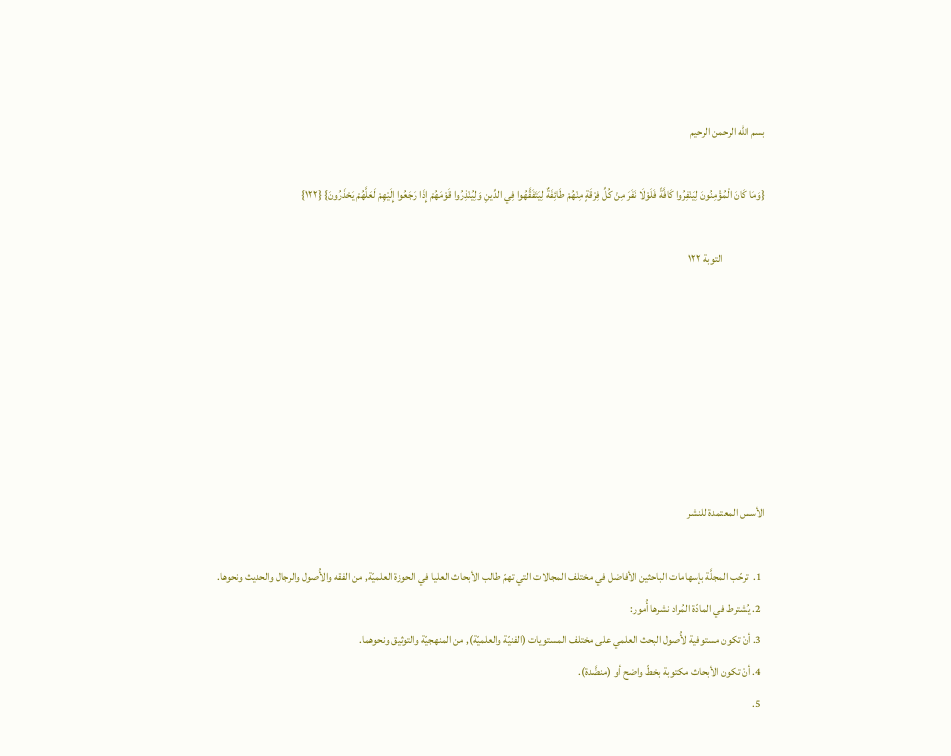بسم الله الرحمن الرحيم

{وَمَا كَانَ الْمُؤْمِنُونَ لِيَنْفِرُوا كَافَّةً فَلَوْلَا نَفَرَ مِنْ كُلِّ فِرْقَةٍ مِنْهُمْ طَائِفَةٌ لِيَتَفَقَّهُوا فِي الدِّينِ وَلِيُنْذِرُوا قَوْمَهُمْ إِذَا رَجَعُوا إِلَيْهِمْ لَعَلَّهُمْ يَحْذَرُونَ} {۱۲۲}

                    التوبة ١٢٢







الأسس المعتمدة للنشر

  1.  ترحّب المجلَّة بإسهامات الباحثين الأفاضل في مختلف المجالات التي تهمّ طالب الأبحاث العليا في الحوزة العلميّة, من الفقه والأُصول والرجال والحديث ونحوها.
  2. يُشترط في المادّة المُراد نشرها أُمور:
  3. أنْ تكون مستوفية لأُصول البحث العلمي على مختلف المستويات (الفنيّة والعلميّة), من المنهجيّة والتوثيق ونحوهما.
  4. أنْ تكون الأبحاث مكتوبة بخطّ واضح أو (منضَّدة).
  5.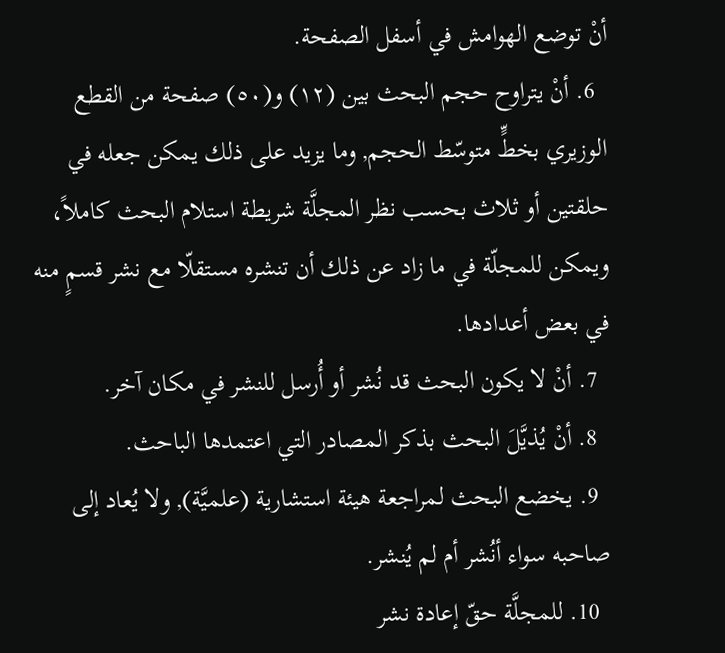أنْ توضع الهوامش في أسفل الصفحة.
  6. أنْ يتراوح حجم البحث بين (١٢) و(٥٠) صفحة من القطع الوزيري بخطٍّ متوسّط الحجم, وما يزيد على ذلك يمكن جعله في حلقتين أو ثلاث بحسب نظر المجلَّة شريطة استلام البحث كاملاً، ويمكن للمجلّة في ما زاد عن ذلك أن تنشره مستقلّا مع نشر قسمٍ منه في بعض أعدادها.
  7. أنْ لا يكون البحث قد نُشر أو أُرسل للنشر في مكان آخر.
  8. أنْ يُذيَّلَ البحث بذكر المصادر التي اعتمدها الباحث.
  9. يخضع البحث لمراجعة هيئة استشارية (علميَّة), ولا يُعاد إلى صاحبه سواء أنُشر أم لم يُنشر.
  10. للمجلَّة حقّ إعادة نشر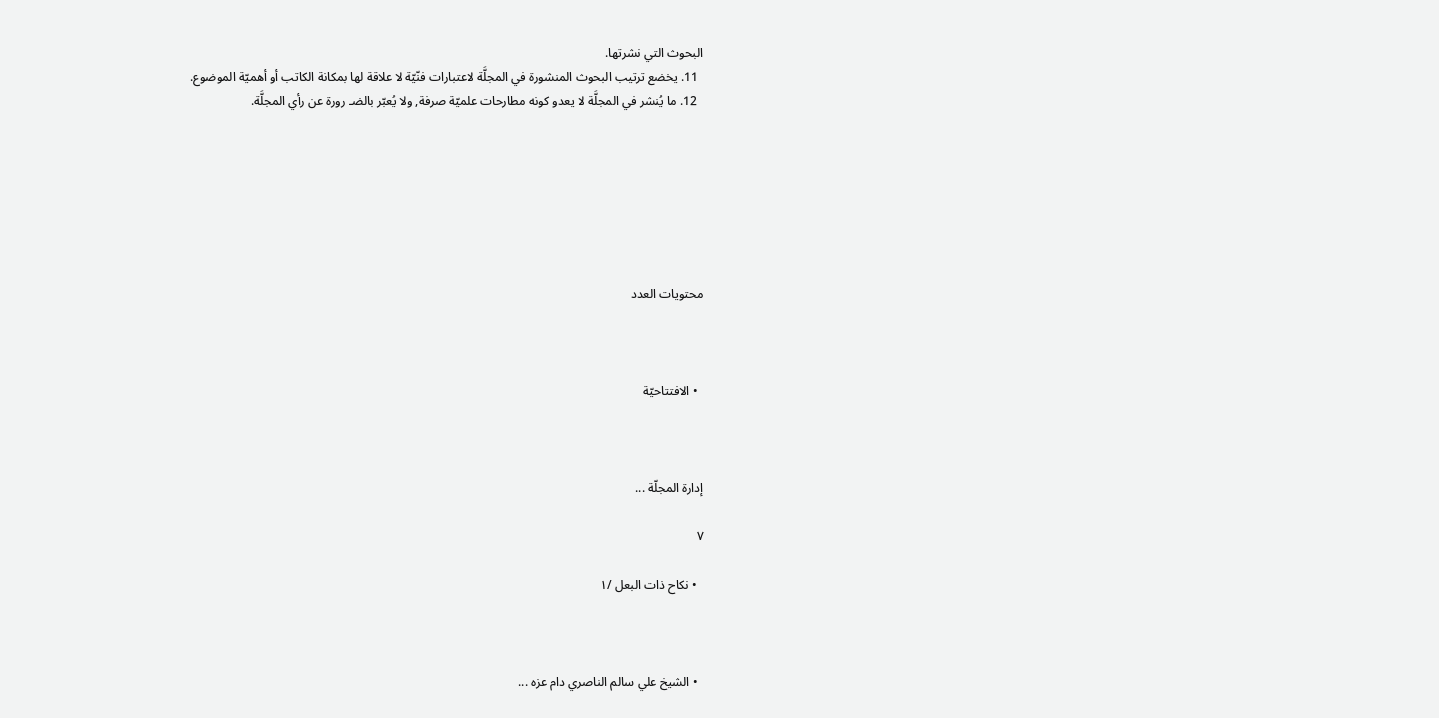البحوث التي نشرتها.
  11. يخضع ترتيب البحوث المنشورة في المجلَّة لاعتبارات فنّيّة لا علاقة لها بمكانة الكاتب أو أهميّة الموضوع.
  12. ما يُنشر في المجلَّة لا يعدو كونه مطارحات علميّة صرفة, ولا يُعبّر بالضـ رورة عن رأي المجلَّة.







محتويات العدد



  • الافتتاحيّة



إدارة المجلّة ...

٧

  • نكاح ذات البعل /١



  • الشيخ علي سالم الناصري دام عزه ...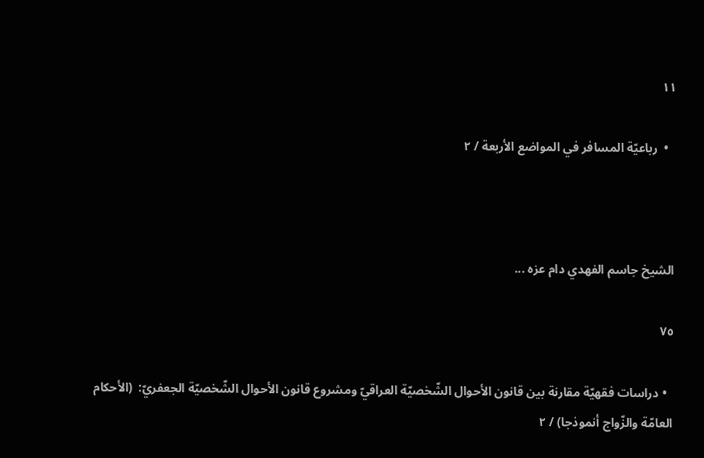١١

  •  رباعيّة المسافر في المواضع الأربعة / ٢



الشيخ جاسم الفهدي دام عزه ...

٧٥

  • دراسات فقهيّة مقارنة بين قانون الأحوال الشّخصيّة العراقيّ ومشروع قانون الأحوال الشّخصيّة الجعفريّ:  (الأحكام العامّة والزّواج أنموذجا) / ٢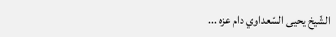الشّيخ يحيى السّعداوي دام عزه ...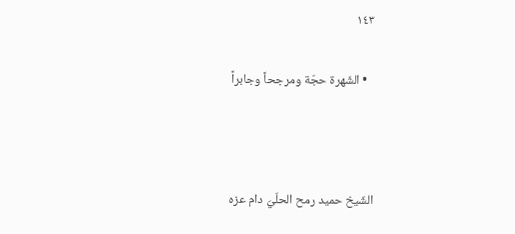١٤٣

  • الشّهرة حجّة ومرجحاً وجابراً



الشّيخ حميد رمح الحلّيّ دام عزه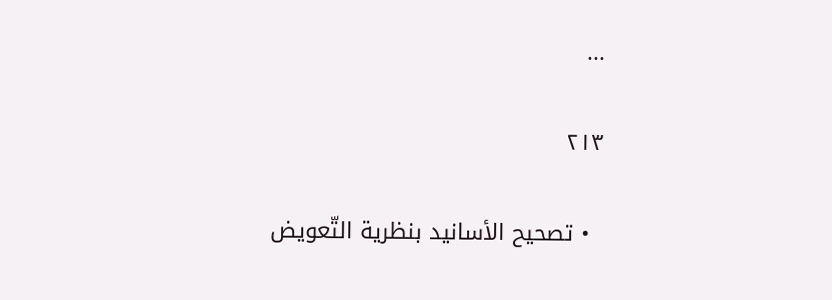...

٢١٣

  • تصحيح الأسانيد بنظرية التّعويض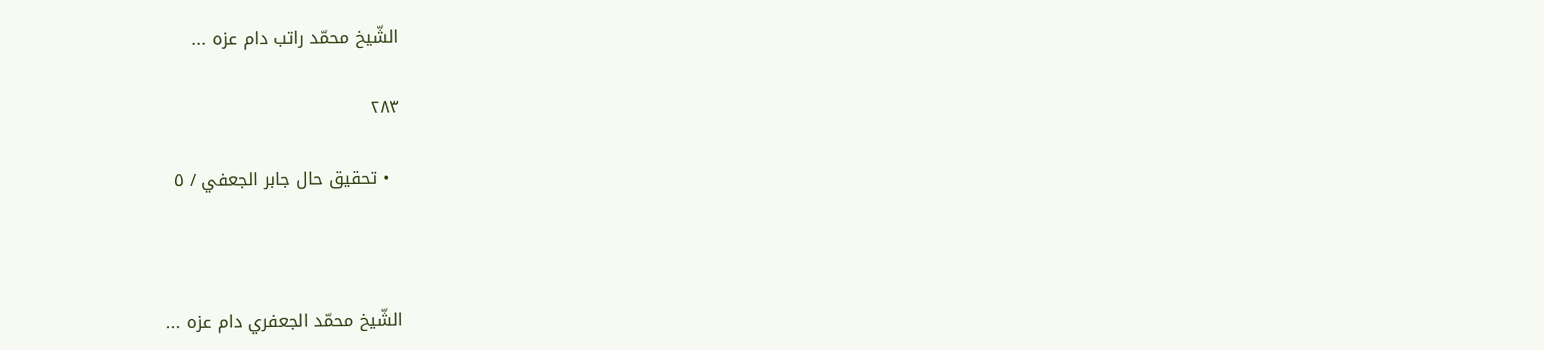الشّيخ محمّد راتب دام عزه ...

٢٨٣

  • تحقيق حال جابر الجعفي / ٥



الشّيخ محمّد الجعفري دام عزه ...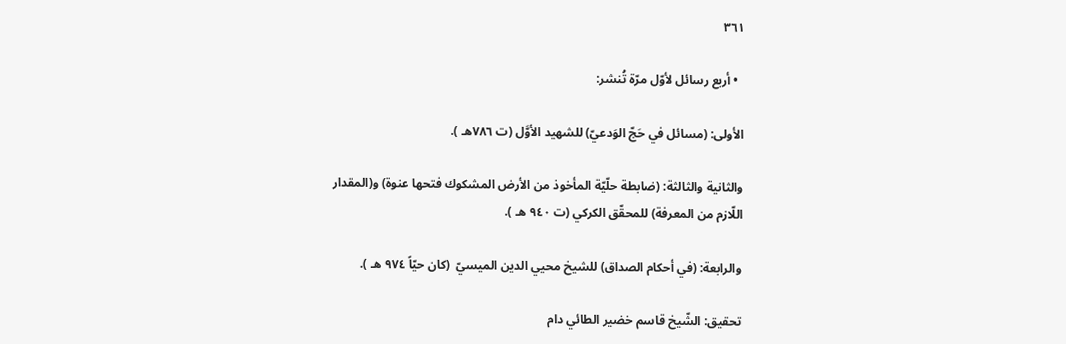٣٦١

  • أربع رسائل لأوّل مرّة تُنشر:

الأولى: (مسائل في حَجّ الوَدعيّ) للشهيد الأوَّل (ت ٧٨٦هـ ).

والثانية والثالثة: (ضابطة حلّيّة المأخوذ من الأرض المشكوك فتحها عنوة) و(المقدار اللّازم من المعرفة) للمحقّق الكركي (ت ٩٤٠ هـ ).

والرابعة: (في أحكام الصداق) للشيخ محيي الدين الميسيّ  (كان حيّاً ٩٧٤ هـ ).

تحقيق: الشّيخ قاسم خضير الطائي دام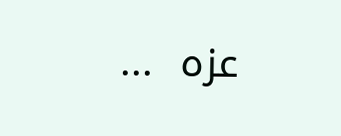عزه  ...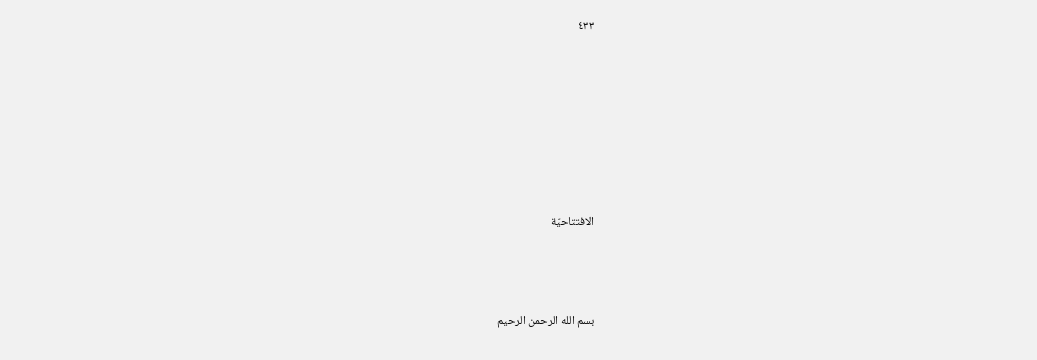٤٣٣







الافتتاحيّة



بسم الله الرحمن الرحيم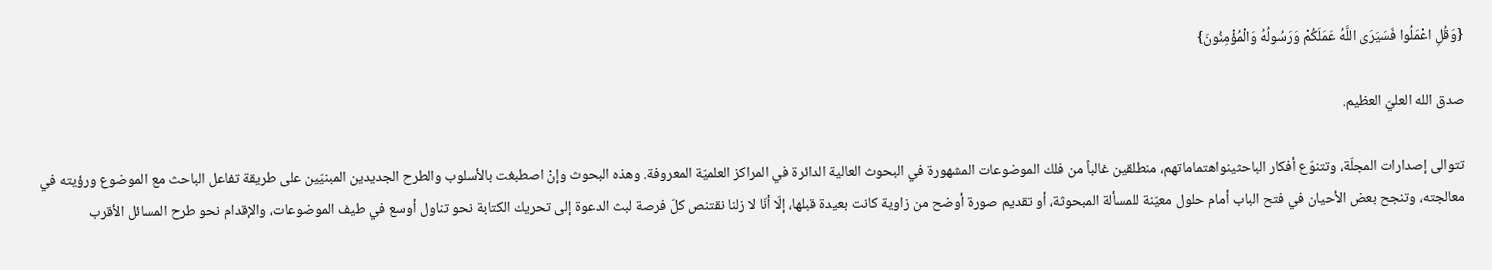{وَقُلِ اعْمَلُوا فَسَيَرَى اللَّهُ عَمَلَكُمْ وَرَسُولُهُ وَالْمُؤْمِنُونَ}

صدق الله العليّ العظيم.

تتوالى إصدارات المجلّة، وتتنوّع أفكار الباحثينواهتماماتهم، منطلقين غالباً من فلك الموضوعات المشهورة في البحوث العالية الدائرة في المراكز العلميّة المعروفة. وهذه البحوث وإنْ اصطبغت بالأسلوب والطرح الجديدين المبنيّين على طريقة تفاعل الباحث مع الموضوع ورؤيته في معالجته، وتنجح بعض الأحيان في فتح الباب أمام حلول معيّنة للمسألة المبحوثة، أو تقديم صورة أوضح من زاوية كانت بعيدة قبلها، إلّا أنّا لا زلنا نقتنص كلّ فرصة لبث الدعوة إلى تحريك الكتابة نحو تناول أوسع في طيف الموضوعات، والإقدام نحو طرح المسائل الأقرب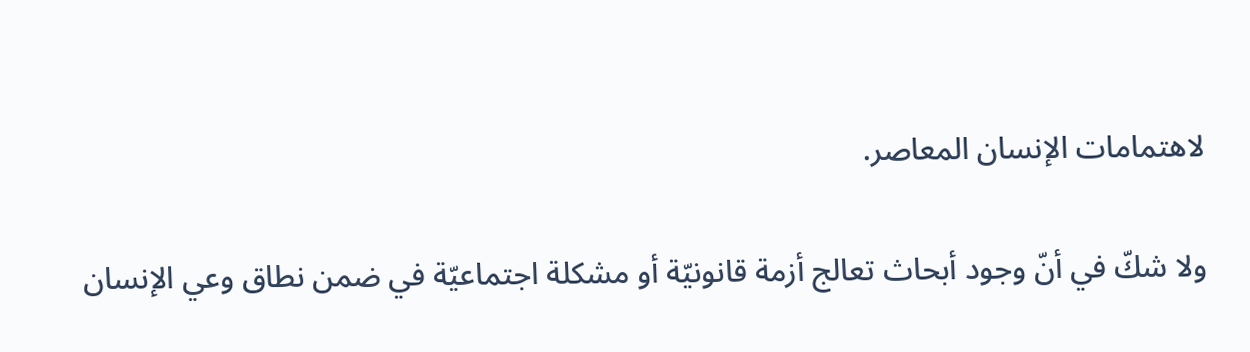لاهتمامات الإنسان المعاصر.

ولا شكّ في أنّ وجود أبحاث تعالج أزمة قانونيّة أو مشكلة اجتماعيّة في ضمن نطاق وعي الإنسان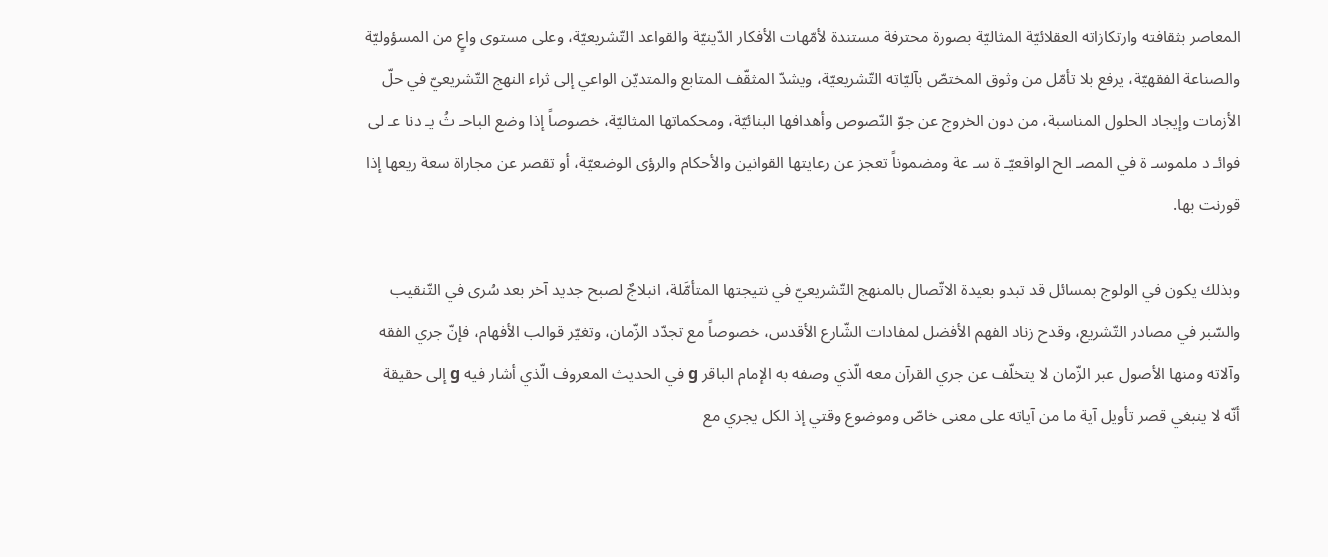المعاصر بثقافته وارتكازاته العقلائيّة المثاليّة بصورة محترفة مستندة لأمّهات الأفكار الدّينيّة والقواعد التّشريعيّة، وعلى مستوى واعٍ من المسؤوليّة والصناعة الفقهيّة، يرفع بلا تأمّل من وثوق المختصّ بآليّاته التّشريعيّة، ويشدّ المثقّف المتابع والمتديّن الواعي إلى ثراء النهج التّشريعيّ في حلّ الأزمات وإيجاد الحلول المناسبة، من دون الخروج عن جوّ النّصوص وأهدافها البنائيّة، ومحكماتها المثاليّة، خصوصاً إذا وضع الباحـ ثُ يـ دنا عـ لى فوائـ د ملموسـ ة في المصـ الح الواقعيّـ ة سـ عة ومضموناً تعجز عن رعايتها القوانين والأحكام والرؤى الوضعيّة، أو تقصر عن مجاراة سعة ريعها إذا قورنت بها.

وبذلك يكون في الولوج بمسائل قد تبدو بعيدة الاتّصال بالمنهج التّشريعيّ في نتيجتها المتأمَّلة، انبلاجٌ لصبح جديد آخر بعد سُرى في التّنقيب والسّبر في مصادر التّشريع، وقدح زناد الفهم الأفضل لمفادات الشّارع الأقدس، خصوصاً مع تجدّد الزّمان، وتغيّر قوالب الأفهام، فإنّ جري الفقه وآلاته ومنها الأصول عبر الزّمان لا يتخلّف عن جري القرآن معه الّذي وصفه به الإمام الباقر g في الحديث المعروف الّذي أشار فيه g إلى حقيقة أنّه لا ينبغي قصر تأويل آية ما من آياته على معنى خاصّ وموضوع وقتي إذ الكل يجري مع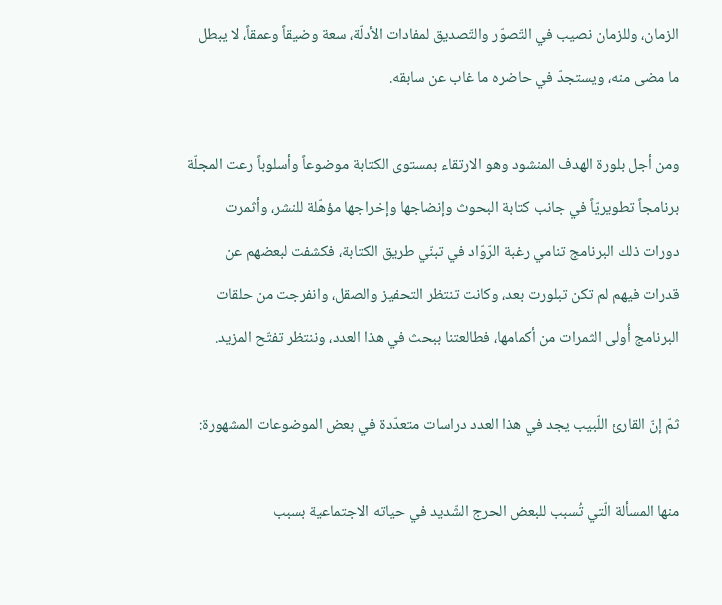الزمان، وللزمان نصيب في التّصوّر والتّصديق لمفادات الأدلّة، سعة وضيقاً وعمقاً، لا يبطل ما مضى منه، ويستجدّ في حاضره ما غاب عن سابقه.

ومن أجل بلورة الهدف المنشود وهو الارتقاء بمستوى الكتابة موضوعاً وأسلوباً رعت المجلّة برنامجاً تطويريّاً في جانب كتابة البحوث وإنضاجها وإخراجها مؤهّلة للنشر، وأثمرت دورات ذلك البرنامج تنامي رغبة الرّوّاد في تبنّي طريق الكتابة، فكشفت لبعضهم عن قدرات فيهم لم تكن تبلورت بعد، وكانت تنتظر التحفيز والصقل، وانفرجت من حلقات البرنامج أُولى الثمرات من أكمامها، فطالعتنا ببحث في هذا العدد، وننتظر تفتّح المزيد.

ثمّ إنّ القارئ اللّبيب يجد في هذا العدد دراسات متعدّدة في بعض الموضوعات المشهورة:

منها المسألة الّتي تُسبب للبعض الحرج الشّديد في حياته الاجتماعية بسبب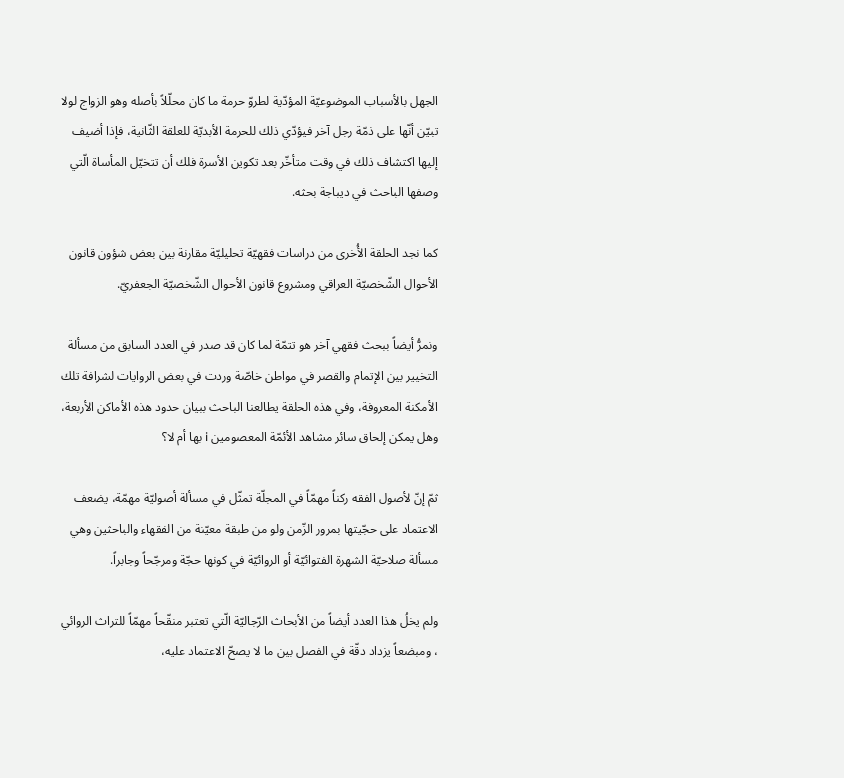الجهل بالأسباب الموضوعيّة المؤدّية لطروّ حرمة ما كان محلّلاً بأصله وهو الزواج لولا تبيّن أنّها على ذمّة رجل آخر فيؤدّي ذلك للحرمة الأبديّة للعلقة الثّانية، فإذا أضيف إليها اكتشاف ذلك في وقت متأخّر بعد تكوين الأسرة فلك أن تتخيّل المأساة الّتي وصفها الباحث في ديباجة بحثه.

كما نجد الحلقة الأُخرى من دراسات فقهيّة تحليليّة مقارنة بين بعض شؤون قانون الأحوال الشّخصيّة العراقي ومشروع قانون الأحوال الشّخصيّة الجعفريّ.

ونمرُّ أيضاً ببحث فقهي آخر هو تتمّة لما كان قد صدر في العدد السابق من مسألة  التخيير بين الإتمام والقصر في مواطن خاصّة وردت في بعض الروايات لشرافة تلك الأمكنة المعروفة، وفي هذه الحلقة يطالعنا الباحث ببيان حدود هذه الأماكن الأربعة، وهل يمكن إلحاق سائر مشاهد الأئمّة المعصومين i بها أم لا؟

ثمّ إنّ لأصول الفقه ركناً مهمّاً في المجلّة تمثّل في مسألة أصوليّة مهمّة، يضعف الاعتماد على حجّيتها بمرور الزّمن ولو من طبقة معيّنة من الفقهاء والباحثين وهي مسألة صلاحيّة الشهرة الفتوائيّة أو الروائيّة في كونها حجّة ومرجّحاً وجابراً.

ولم يخلُ هذا العدد أيضاً من الأبحاث الرّجاليّة الّتي تعتبر منقّحاً مهمّاً للتراث الروائي ، ومبضعاً يزداد دقّة في الفصل بين ما لا يصحّ الاعتماد عليه،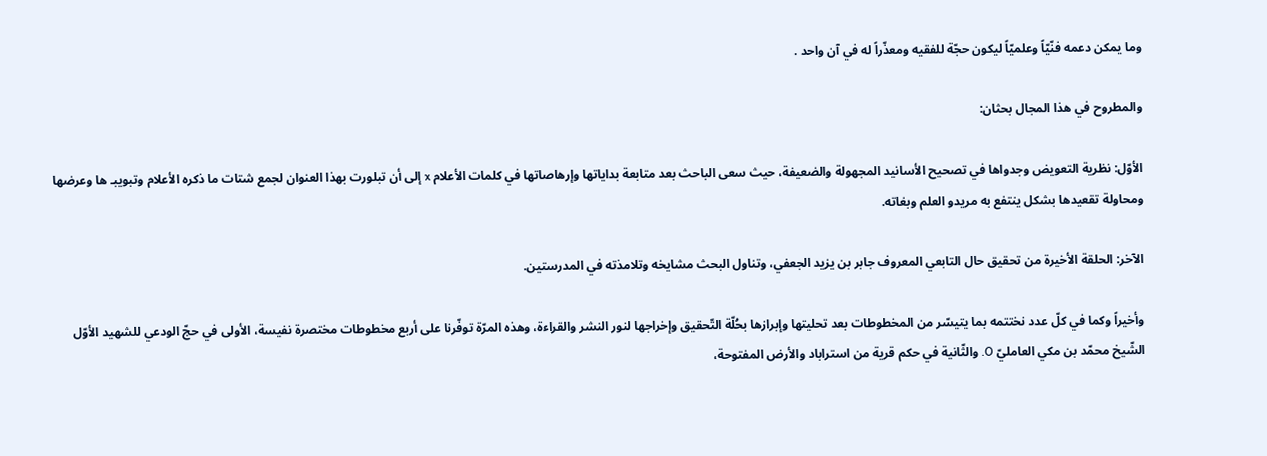وما يمكن دعمه فنّيّاً وعلميّاً ليكون حجّة للفقيه ومعذّراً له في آن واحد .

والمطروح في هذا المجال بحثان:

الأوّل: نظرية التعويض وجدواها في تصحيح الأسانيد المجهولة والضعيفة، حيث سعى الباحث بعد متابعة بداياتها وإرهاصاتها في كلمات الأعلام x إلى أن تبلورت بهذا العنوان لجمع شتات ما ذكره الأعلام وتبويبـ ها وعرضها ومحاولة تقعيدها بشكل ينتفع به مريدو العلم وبغاته.

الآخر: الحلقة الأخيرة من تحقيق حال التابعي المعروف جابر بن يزيد الجعفي، وتناول البحث مشايخه وتلامذته في المدرستين.

وأخيراً وكما في كلّ عدد نختتمه بما يتيسّر من المخطوطات بعد تحليتها وإبرازها بحُلّة التّحقيق وإخراجها لنور النشر والقراءة، وهذه المرّة توفّرنا على أربع مخطوطات مختصرة نفيسة، الأولى في حجّ الودعي للشهيد الأوّل الشّيخ محمّد بن مكي العامليّ O. والثّانية في حكم قرية من استراباد والأرض المفتوحة،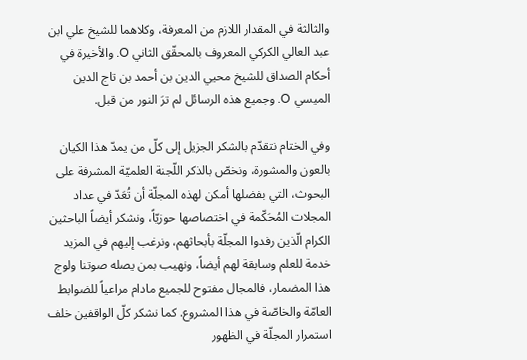والثالثة في المقدار اللازم من المعرفة، وكلاهما للشيخ علي ابن عبد العالي الكركي المعروف بالمحقّق الثاني O. والأخيرة في أحكام الصداق للشيخ محيي الدين بن أحمد بن تاج الدين الميسي O. وجميع هذه الرسائل لم ترَ النور من قبل.

وفي الختام نتقدّم بالشكر الجزيل إلى كلّ من يمدّ هذا الكيان بالعون والمشورة، ونخصّ بالذكر اللّجنة العلميّة المشرفة على البحوث، التي بفضلها أمكن لهذه المجلّة أن تُعَدّ في عداد المجلات المُحَكّمة في اختصاصها حوزيّاً، ونشكر أيضاً الباحثين الكرام الّذين رفدوا المجلّة بأبحاثهم، ونرغب إليهم في المزيد خدمة للعلم وسابقة لهم أيضاً، ونهيب بمن يصله صوتنا ولوج هذا المضمار، فالمجال مفتوح للجميع مادام مراعياً للضوابط العامّة والخاصّة في هذا المشروع. كما نشكر كلّ الواقفين خلف استمرار المجلّة في الظهور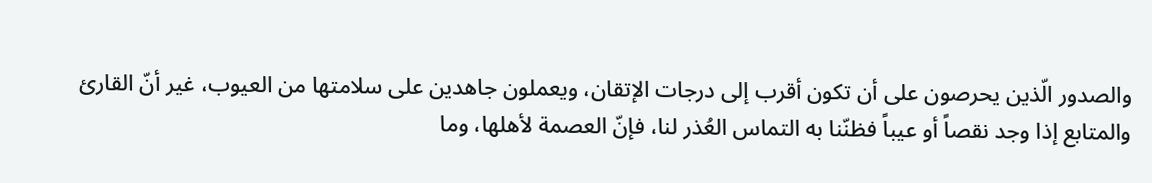والصدور الّذين يحرصون على أن تكون أقرب إلى درجات الإتقان، ويعملون جاهدين على سلامتها من العيوب، غير أنّ القارئ والمتابع إذا وجد نقصاً أو عيباً فظنّنا به التماس العُذر لنا، فإنّ العصمة لأهلها، وما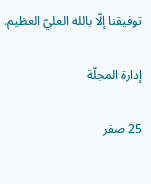توفيقنا إلّا بالله العليّ العظيم.

إدارة المجلّة

25 صفر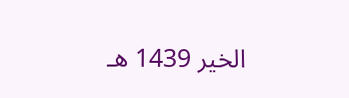الخير 1439 هـ